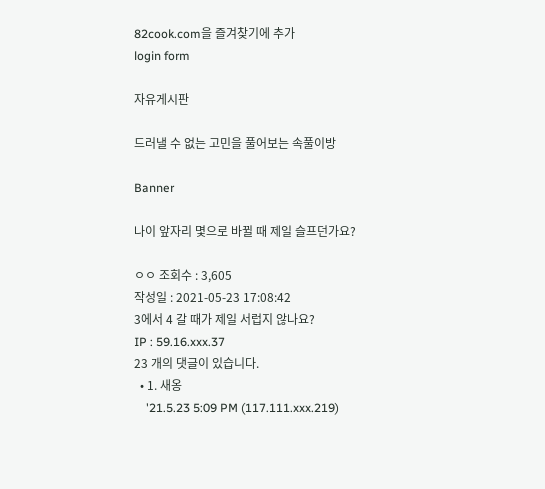82cook.com을 즐겨찾기에 추가
login form

자유게시판

드러낼 수 없는 고민을 풀어보는 속풀이방

Banner

나이 앞자리 몇으로 바뀔 때 제일 슬프던가요?

ㅇㅇ 조회수 : 3,605
작성일 : 2021-05-23 17:08:42
3에서 4 갈 때가 제일 서럽지 않나요?
IP : 59.16.xxx.37
23 개의 댓글이 있습니다.
  • 1. 새옹
    '21.5.23 5:09 PM (117.111.xxx.219)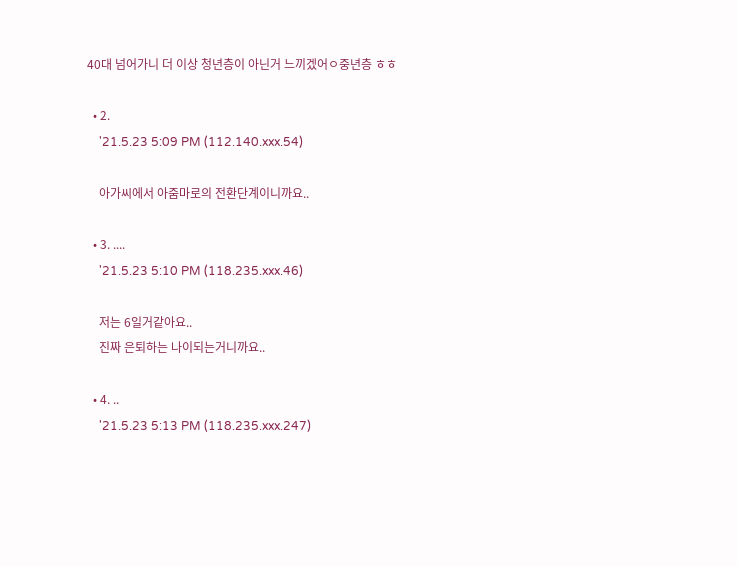40대 넘어가니 더 이상 청년층이 아닌거 느끼겠어ㅇ중년층 ㅎㅎ

  • 2.
    '21.5.23 5:09 PM (112.140.xxx.54)

    아가씨에서 아줌마로의 전환단계이니까요..

  • 3. ....
    '21.5.23 5:10 PM (118.235.xxx.46)

    저는 6일거같아요..
    진짜 은퇴하는 나이되는거니까요..

  • 4. ..
    '21.5.23 5:13 PM (118.235.xxx.247)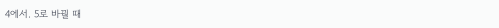4에서. 5로 바꿜 때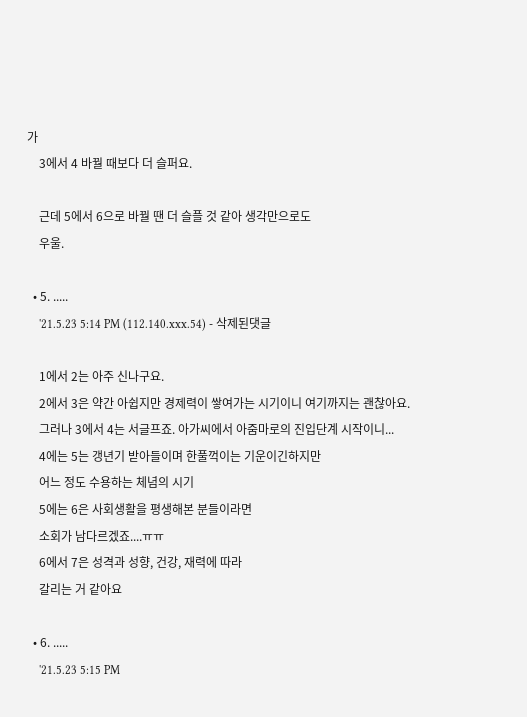가
    3에서 4 바꿜 때보다 더 슬퍼요.

    근데 5에서 6으로 바꿜 땐 더 슬플 것 같아 생각만으로도
    우울.

  • 5. .....
    '21.5.23 5:14 PM (112.140.xxx.54) - 삭제된댓글

    1에서 2는 아주 신나구요.
    2에서 3은 약간 아쉽지만 경제력이 쌓여가는 시기이니 여기까지는 괜찮아요.
    그러나 3에서 4는 서글프죠. 아가씨에서 아줌마로의 진입단계 시작이니...
    4에는 5는 갱년기 받아들이며 한풀꺽이는 기운이긴하지만
    어느 정도 수용하는 체념의 시기
    5에는 6은 사회생활을 평생해본 분들이라면
    소회가 남다르겠죠....ㅠㅠ
    6에서 7은 성격과 성향, 건강, 재력에 따라
    갈리는 거 같아요

  • 6. .....
    '21.5.23 5:15 PM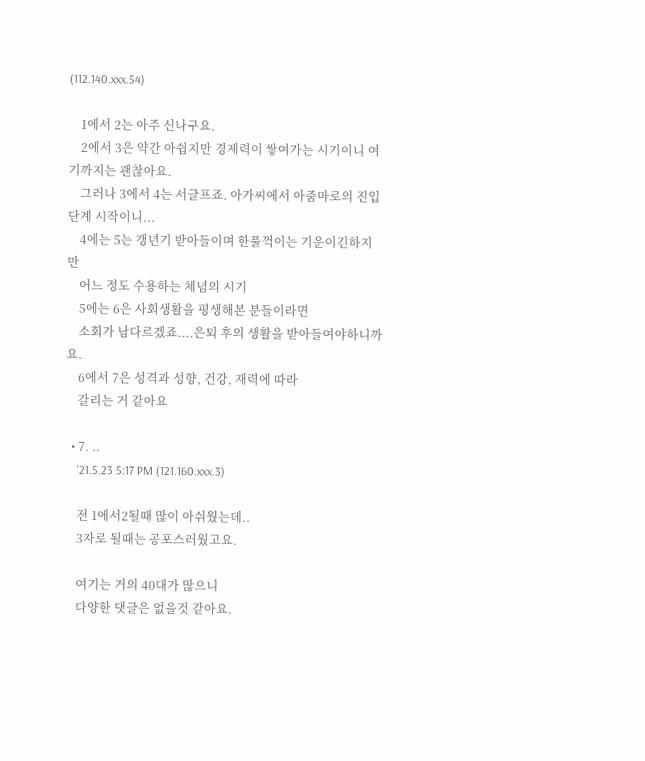(112.140.xxx.54)

    1에서 2는 아주 신나구요.
    2에서 3은 약간 아쉽지만 경제력이 쌓여가는 시기이니 여기까지는 괜찮아요.
    그러나 3에서 4는 서글프죠. 아가씨에서 아줌마로의 진입단계 시작이니...
    4에는 5는 갱년기 받아들이며 한풀꺽이는 기운이긴하지만
    어느 정도 수용하는 체념의 시기
    5에는 6은 사회생활을 평생해본 분들이라면
    소회가 남다르겠죠....은퇴 후의 생활을 받아들여야하니까요.
    6에서 7은 성격과 성향, 건강, 재력에 따라
    갈리는 거 같아요

  • 7. ..
    '21.5.23 5:17 PM (121.160.xxx.3)

    전 1에서2될때 많이 아쉬웠는데..
    3자로 될때는 공포스러웠고요.

    여기는 거의 40대가 많으니
    다양한 댓글은 없을것 같아요.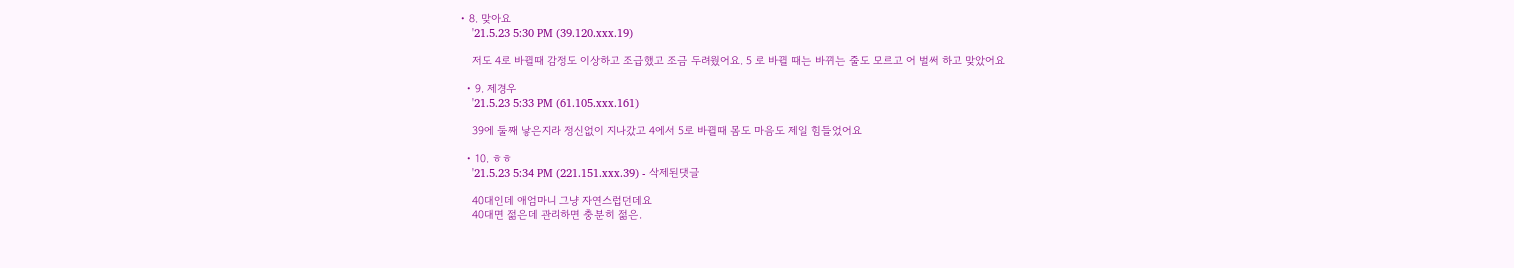• 8. 맞아요
    '21.5.23 5:30 PM (39.120.xxx.19)

    저도 4로 바뀔때 감정도 이상하고 조급했고 조금 두려웠어요. 5 로 바뀔 때는 바뀌는 줄도 모르고 어 벌써 하고 맞았어요

  • 9. 제경우
    '21.5.23 5:33 PM (61.105.xxx.161)

    39에 둘째 낳은지라 정신없이 지나갔고 4에서 5로 바뀔때 몸도 마음도 제일 힘들었어요

  • 10. ㅎㅎ
    '21.5.23 5:34 PM (221.151.xxx.39) - 삭제된댓글

    40대인데 애엄마니 그냥 자연스럽던데요
    40대면 젊은데 관리하면 충분히 젊은.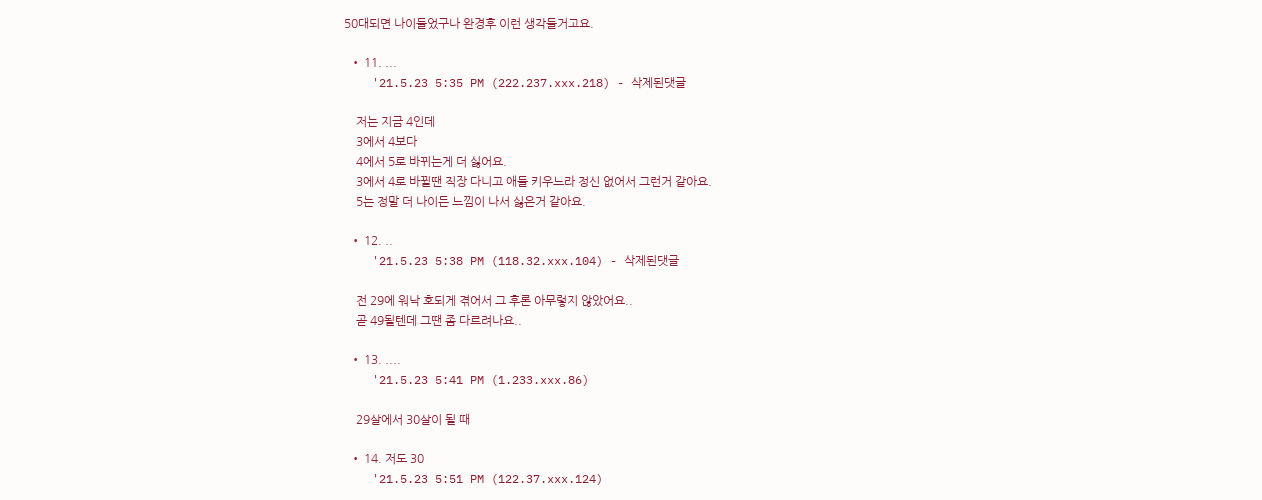50대되면 나이들었구나 완경후 이런 생각들거고요.

  • 11. ...
    '21.5.23 5:35 PM (222.237.xxx.218) - 삭제된댓글

    저는 지금 4인데
    3에서 4보다
    4에서 5로 바뀌는게 더 싫어요.
    3에서 4로 바뀔땐 직장 다니고 애들 키우느라 정신 없어서 그런거 같아요.
    5는 정말 더 나이든 느낌이 나서 싫은거 같아요.

  • 12. ..
    '21.5.23 5:38 PM (118.32.xxx.104) - 삭제된댓글

    전 29에 워낙 호되게 겪어서 그 후론 아무렇지 않았어요..
    곧 49될텐데 그땐 좀 다르려나요..

  • 13. ....
    '21.5.23 5:41 PM (1.233.xxx.86)

    29살에서 30살이 될 때

  • 14. 저도 30
    '21.5.23 5:51 PM (122.37.xxx.124)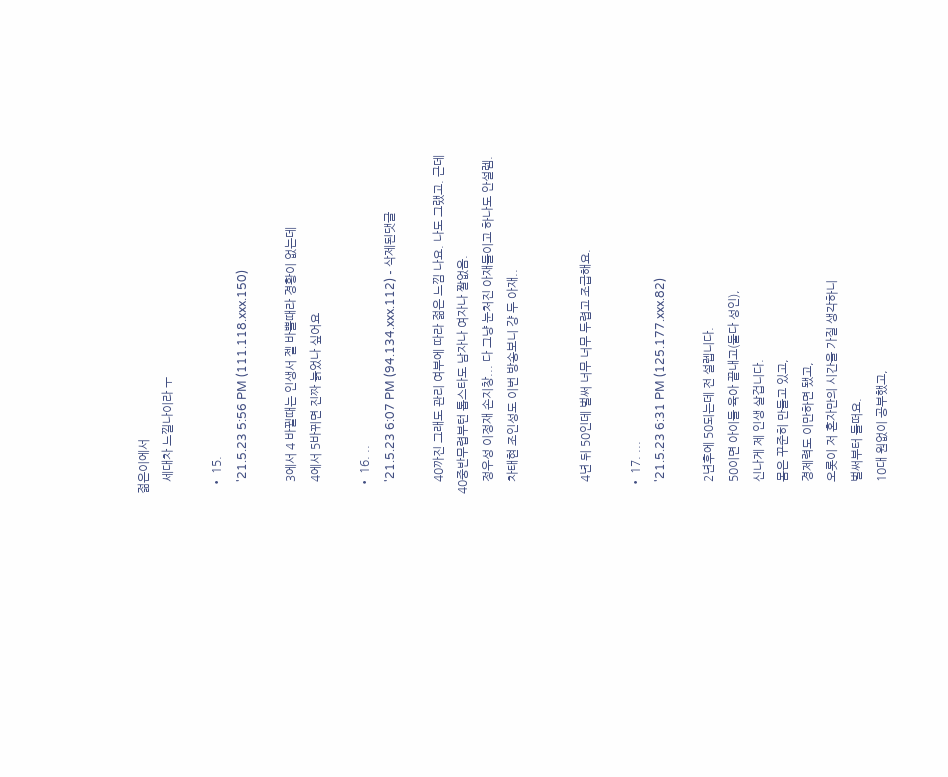젊은이에서
    세대차 느낄나이라 ㅜ

  • 15.
    '21.5.23 5:56 PM (111.118.xxx.150)

    3에서 4 바뀔때는 인생서 젤 바쁠때라 경황이 없는데
    4에서 5바뀌면 진짜 늙었나 싶어요

  • 16. ..
    '21.5.23 6:07 PM (94.134.xxx.112) - 삭제된댓글

    40까진 그래도 관리 여부에 따라 젊은 느낌 나요. 나도 그랬고. 근데 40중반무렵부턴 톱스타도 남자나 여자나 짤없음.
    정우성 이정재 손지창... 다 그냥 눈처진 아재들이고 하나도 안설렘.
    차태현 조인성도 이번 방송보니 걍 두 아재..


    4년 뒤 50인데 벌써 너무 너무 두렵고 조급해요.

  • 17. ...
    '21.5.23 6:31 PM (125.177.xxx.82)

    2년후에 50되는데 전 설렙니다.
    50이면 아이들 육아 끝내고(둘다 성인),
    신나게 제 인생 살겁니다.
    몸은 꾸준히 만들고 있고,
    경제력도 이만하면 됐고,
    오롯이 저 혼자만의 시간을 가질 생각하니
    벌써부터 들떠요.
    10대 원없이 공부했고,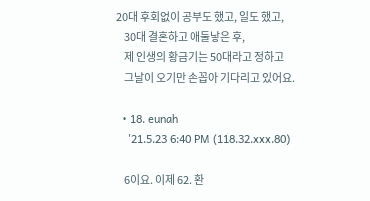20대 후회없이 공부도 했고, 일도 했고,
    30대 결혼하고 애둘낳은 후,
    제 인생의 황금기는 50대라고 정하고
    그날이 오기만 손꼽아 기다리고 있어요.

  • 18. eunah
    '21.5.23 6:40 PM (118.32.xxx.80)

    6이요. 이제 62. 환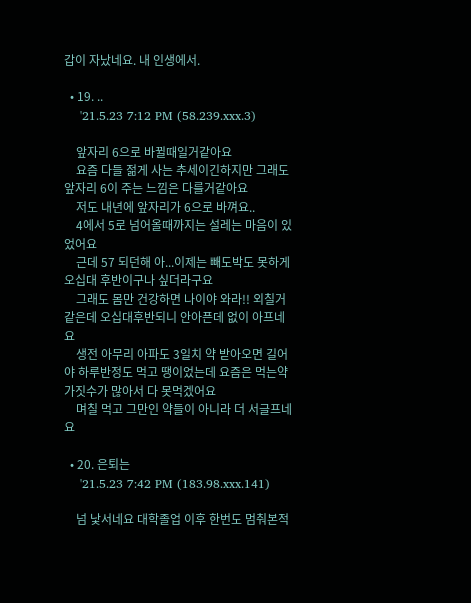갑이 자났네요. 내 인생에서.

  • 19. ..
    '21.5.23 7:12 PM (58.239.xxx.3)

    앞자리 6으로 바뀔때일거같아요
    요즘 다들 젊게 사는 추세이긴하지만 그래도 앞자리 6이 주는 느낌은 다를거같아요
    저도 내년에 앞자리가 6으로 바껴요..
    4에서 5로 넘어올때까지는 설레는 마음이 있었어요
    근데 57 되던해 아...이제는 빼도박도 못하게 오십대 후반이구나 싶더라구요
    그래도 몸만 건강하면 나이야 와라!! 외칠거같은데 오십대후반되니 안아픈데 없이 아프네요
    생전 아무리 아파도 3일치 약 받아오면 길어야 하루반정도 먹고 땡이었는데 요즘은 먹는약 가짓수가 많아서 다 못먹겠어요
    며칠 먹고 그만인 약들이 아니라 더 서글프네요

  • 20. 은퇴는
    '21.5.23 7:42 PM (183.98.xxx.141)

    넘 낯서네요 대학졸업 이후 한번도 멈춰본적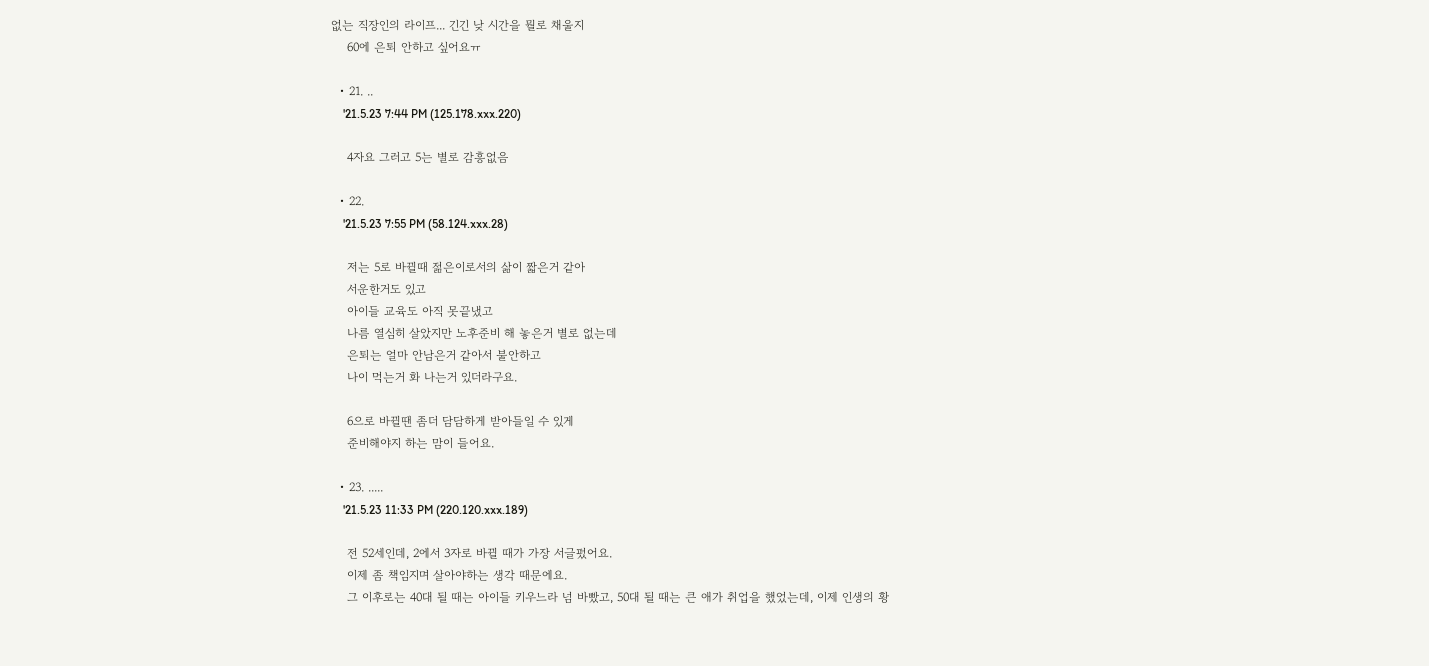없는 직장인의 라이프... 긴긴 낮 시간을 뭘로 채울지
    60에 은퇴 안하고 싶어요ㅠ

  • 21. ..
    '21.5.23 7:44 PM (125.178.xxx.220)

    4자요 그러고 5는 별로 감흥없음

  • 22.
    '21.5.23 7:55 PM (58.124.xxx.28)

    저는 5로 바뀔때 젊은이로서의 삶이 짧은거 같아
    서운한거도 있고
    아이들 교육도 아직 못끝냈고
    나름 열심히 살았지만 노후준비 해 놓은거 별로 없는데
    은퇴는 얼마 안남은거 같아서 불안하고
    나이 먹는거 화 나는거 있더라구요.

    6으로 바뀔땐 좀더 담담하게 받아들일 수 있게
    준비해야지 하는 맘이 들어요.

  • 23. .....
    '21.5.23 11:33 PM (220.120.xxx.189)

    전 52세인데, 2에서 3자로 바뀔 때가 가장 서글펐어요.
    이제 좀 책임지며 살아야하는 생각 때문에요.
    그 이후로는 40대 될 때는 아이들 키우느라 넘 바빴고, 50대 될 때는 큰 애가 취업을 했었는데, 이제 인생의 황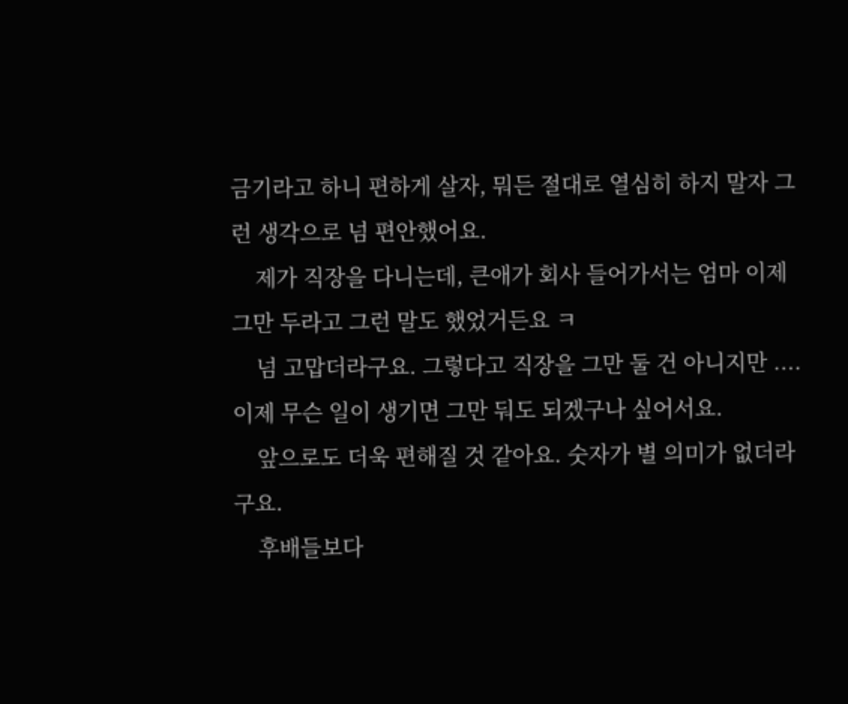금기라고 하니 편하게 살자, 뭐든 절대로 열심히 하지 말자 그런 생각으로 넘 편안했어요.
    제가 직장을 다니는데, 큰애가 회사 들어가서는 엄마 이제 그만 두라고 그런 말도 했었거든요 ㅋ
    넘 고맙더라구요. 그렇다고 직장을 그만 둘 건 아니지만 .... 이제 무슨 일이 생기면 그만 둬도 되겠구나 싶어서요.
    앞으로도 더욱 편해질 것 같아요. 숫자가 별 의미가 없더라구요.
    후배들보다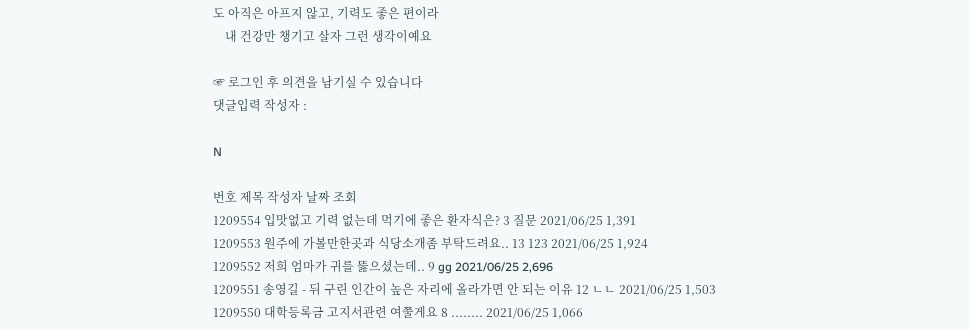도 아직은 아프지 않고, 기력도 좋은 편이라
    내 건강만 챙기고 살자 그런 생각이예요

☞ 로그인 후 의견을 남기실 수 있습니다
댓글입력 작성자 :

N

번호 제목 작성자 날짜 조회
1209554 입맛없고 기력 없는데 먹기에 좋은 환자식은? 3 질문 2021/06/25 1,391
1209553 원주에 가볼만한곳과 식당소개좀 부탁드려요.. 13 123 2021/06/25 1,924
1209552 저희 엄마가 귀를 뚫으셨는데.. 9 gg 2021/06/25 2,696
1209551 송영길 - 뒤 구린 인간이 높은 자리에 올라가면 안 되는 이유 12 ㄴㄴ 2021/06/25 1,503
1209550 대학등록금 고지서관련 여쭐게요 8 ........ 2021/06/25 1,066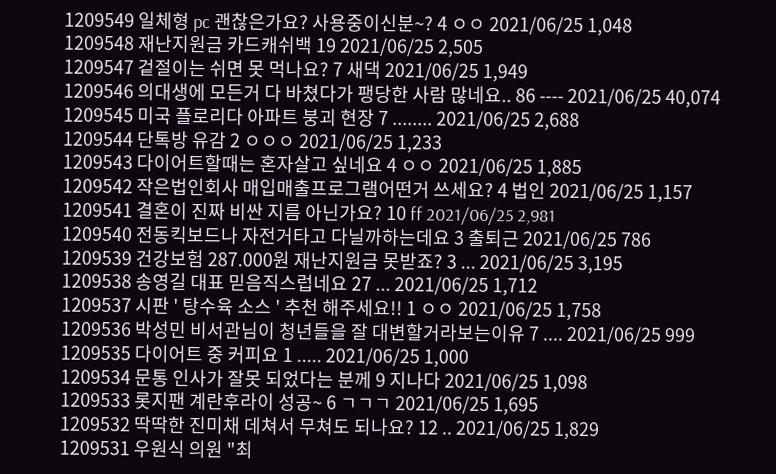1209549 일체형 pc 괜찮은가요? 사용중이신분~? 4 ㅇㅇ 2021/06/25 1,048
1209548 재난지원금 카드캐쉬백 19 2021/06/25 2,505
1209547 겉절이는 쉬면 못 먹나요? 7 새댁 2021/06/25 1,949
1209546 의대생에 모든거 다 바쳤다가 팽당한 사람 많네요.. 86 ---- 2021/06/25 40,074
1209545 미국 플로리다 아파트 붕괴 현장 7 ........ 2021/06/25 2,688
1209544 단톡방 유감 2 ㅇㅇㅇ 2021/06/25 1,233
1209543 다이어트할때는 혼자살고 싶네요 4 ㅇㅇ 2021/06/25 1,885
1209542 작은법인회사 매입매출프로그램어떤거 쓰세요? 4 법인 2021/06/25 1,157
1209541 결혼이 진짜 비싼 지름 아닌가요? 10 ff 2021/06/25 2,981
1209540 전동킥보드나 자전거타고 다닐까하는데요 3 출퇴근 2021/06/25 786
1209539 건강보험 287.000원 재난지원금 못받죠? 3 ... 2021/06/25 3,195
1209538 송영길 대표 믿음직스럽네요 27 ... 2021/06/25 1,712
1209537 시판 ' 탕수육 소스 ' 추천 해주세요!! 1 ㅇㅇ 2021/06/25 1,758
1209536 박성민 비서관님이 청년들을 잘 대변할거라보는이유 7 .... 2021/06/25 999
1209535 다이어트 중 커피요 1 ..... 2021/06/25 1,000
1209534 문통 인사가 잘못 되었다는 분께 9 지나다 2021/06/25 1,098
1209533 롯지팬 계란후라이 성공~ 6 ㄱㄱㄱ 2021/06/25 1,695
1209532 딱딱한 진미채 데쳐서 무쳐도 되나요? 12 .. 2021/06/25 1,829
1209531 우원식 의원 "최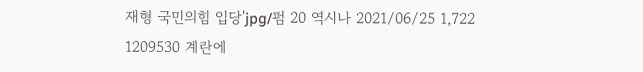재형 국민의힘 입당'jpg/펌 20 역시나 2021/06/25 1,722
1209530 계란에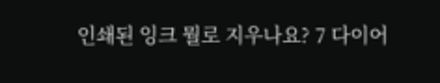인쇄된 잉크 뭘로 지우나요? 7 다이어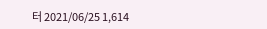터 2021/06/25 1,614